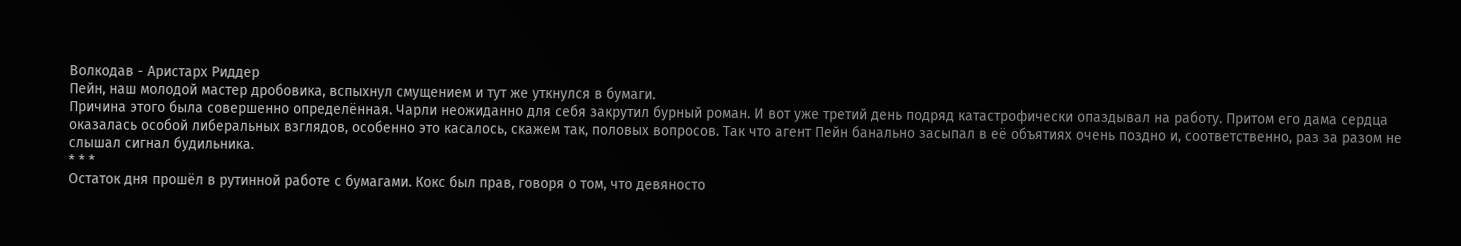Волкодав - Аристарх Риддер
Пейн, наш молодой мастер дробовика, вспыхнул смущением и тут же уткнулся в бумаги.
Причина этого была совершенно определённая. Чарли неожиданно для себя закрутил бурный роман. И вот уже третий день подряд катастрофически опаздывал на работу. Притом его дама сердца оказалась особой либеральных взглядов, особенно это касалось, скажем так, половых вопросов. Так что агент Пейн банально засыпал в её объятиях очень поздно и, соответственно, раз за разом не слышал сигнал будильника.
* * *
Остаток дня прошёл в рутинной работе с бумагами. Кокс был прав, говоря о том, что девяносто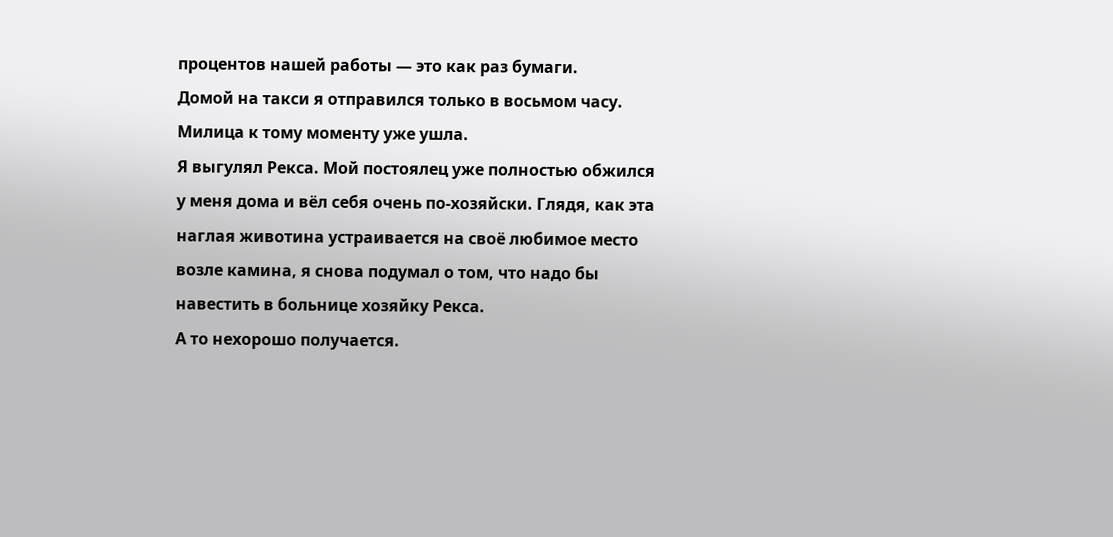процентов нашей работы — это как раз бумаги.
Домой на такси я отправился только в восьмом часу. Милица к тому моменту уже ушла.
Я выгулял Рекса. Мой постоялец уже полностью обжился у меня дома и вёл себя очень по-хозяйски. Глядя, как эта наглая животина устраивается на своё любимое место возле камина, я снова подумал о том, что надо бы навестить в больнице хозяйку Рекса.
А то нехорошо получается.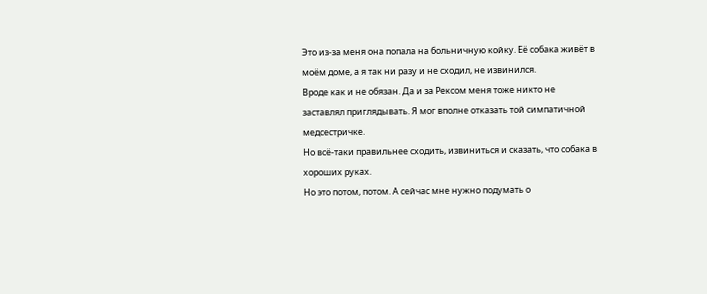Это из-за меня она попала на больничную койку. Её собака живёт в моём доме, а я так ни разу и не сходил, не извинился.
Вроде как и не обязан. Да и за Рексом меня тоже никто не заставлял приглядывать. Я мог вполне отказать той симпатичной медсестричке.
Но всё-таки правильнее сходить, извиниться и сказать, что собака в хороших руках.
Но это потом, потом. А сейчас мне нужно подумать о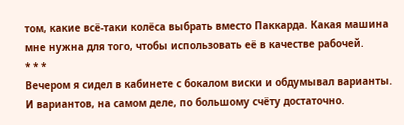том, какие всё-таки колёса выбрать вместо Паккарда. Какая машина мне нужна для того, чтобы использовать её в качестве рабочей.
* * *
Вечером я сидел в кабинете с бокалом виски и обдумывал варианты.
И вариантов, на самом деле, по большому счёту достаточно.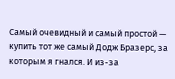Самый очевидный и самый простой — купить тот же самый Додж Бразерс, за которым я гнался. И из-за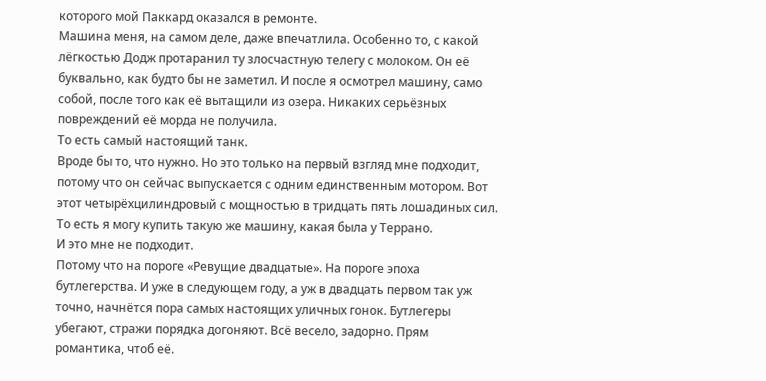которого мой Паккард оказался в ремонте.
Машина меня, на самом деле, даже впечатлила. Особенно то, с какой лёгкостью Додж протаранил ту злосчастную телегу с молоком. Он её буквально, как будто бы не заметил. И после я осмотрел машину, само собой, после того как её вытащили из озера. Никаких серьёзных повреждений её морда не получила.
То есть самый настоящий танк.
Вроде бы то, что нужно. Но это только на первый взгляд мне подходит, потому что он сейчас выпускается с одним единственным мотором. Вот этот четырёхцилиндровый с мощностью в тридцать пять лошадиных сил. То есть я могу купить такую же машину, какая была у Террано.
И это мне не подходит.
Потому что на пороге «Ревущие двадцатые». На пороге эпоха бутлегерства. И уже в следующем году, а уж в двадцать первом так уж точно, начнётся пора самых настоящих уличных гонок. Бутлегеры убегают, стражи порядка догоняют. Всё весело, задорно. Прям романтика, чтоб её.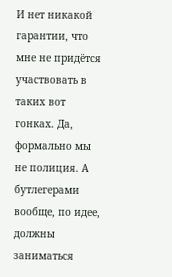И нет никакой гарантии, что мне не придётся участвовать в таких вот гонках. Да, формально мы не полиция. А бутлегерами вообще, по идее, должны заниматься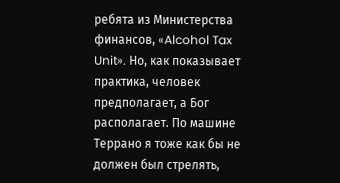ребята из Министерства финансов, «Alcohol Tax Unit». Но, как показывает практика, человек предполагает, а Бог располагает. По машине Террано я тоже как бы не должен был стрелять,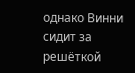однако Винни сидит за решёткой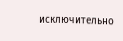исключительно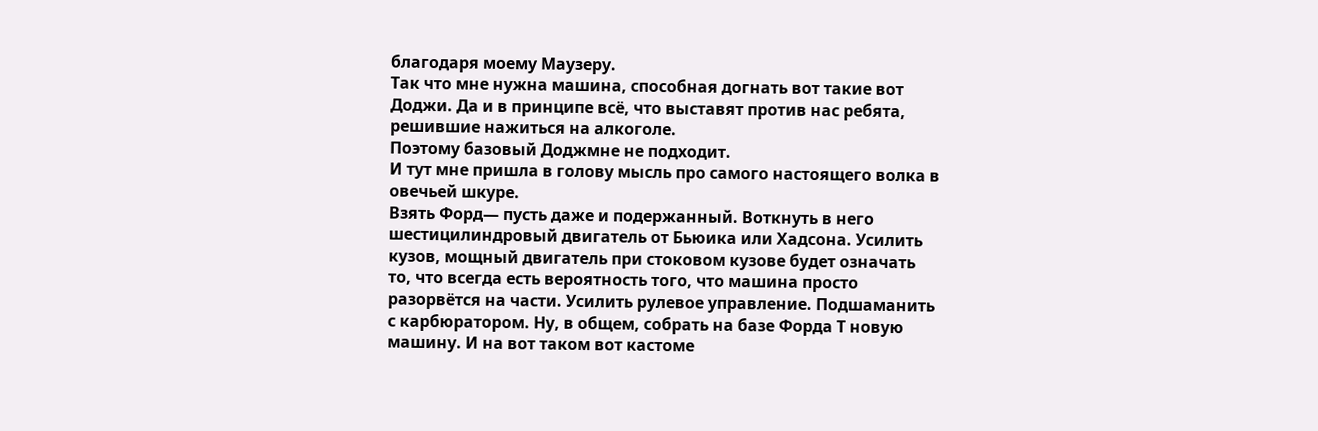благодаря моему Маузеру.
Так что мне нужна машина, способная догнать вот такие вот Доджи. Да и в принципе всё, что выставят против нас ребята, решившие нажиться на алкоголе.
Поэтому базовый Доджмне не подходит.
И тут мне пришла в голову мысль про самого настоящего волка в овечьей шкуре.
Взять Форд— пусть даже и подержанный. Воткнуть в него шестицилиндровый двигатель от Бьюика или Хадсона. Усилить кузов, мощный двигатель при стоковом кузове будет означать то, что всегда есть вероятность того, что машина просто разорвётся на части. Усилить рулевое управление. Подшаманить с карбюратором. Ну, в общем, собрать на базе Форда T новую машину. И на вот таком вот кастоме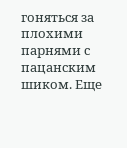гоняться за плохими парнями с пацанским шиком. Еще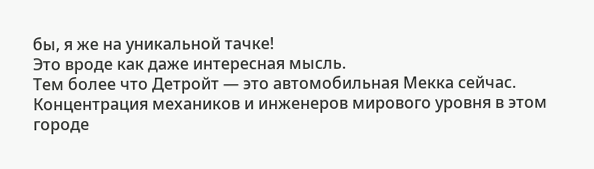бы, я же на уникальной тачке!
Это вроде как даже интересная мысль.
Тем более что Детройт — это автомобильная Мекка сейчас. Концентрация механиков и инженеров мирового уровня в этом городе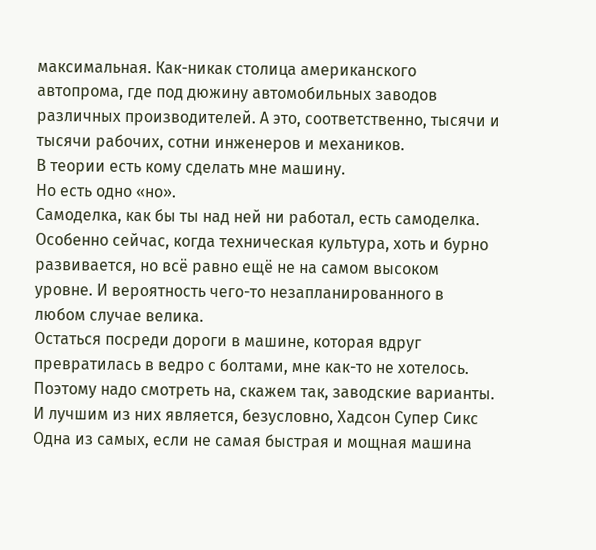максимальная. Как-никак столица американского автопрома, где под дюжину автомобильных заводов различных производителей. А это, соответственно, тысячи и тысячи рабочих, сотни инженеров и механиков.
В теории есть кому сделать мне машину.
Но есть одно «но».
Самоделка, как бы ты над ней ни работал, есть самоделка. Особенно сейчас, когда техническая культура, хоть и бурно развивается, но всё равно ещё не на самом высоком уровне. И вероятность чего-то незапланированного в любом случае велика.
Остаться посреди дороги в машине, которая вдруг превратилась в ведро с болтами, мне как-то не хотелось.
Поэтому надо смотреть на, скажем так, заводские варианты.
И лучшим из них является, безусловно, Хадсон Супер Сикс
Одна из самых, если не самая быстрая и мощная машина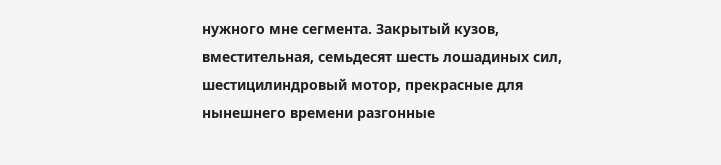нужного мне сегмента. Закрытый кузов, вместительная, семьдесят шесть лошадиных сил, шестицилиндровый мотор, прекрасные для нынешнего времени разгонные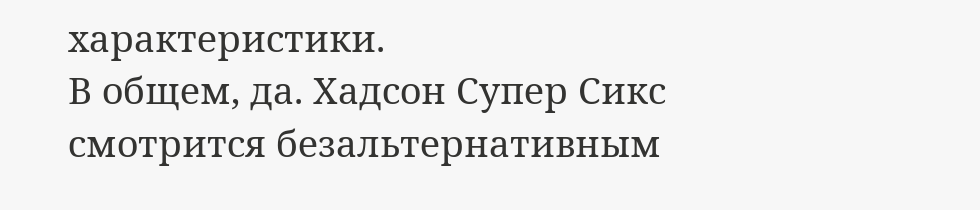характеристики.
В общем, да. Хадсон Супер Сикс смотрится безальтернативным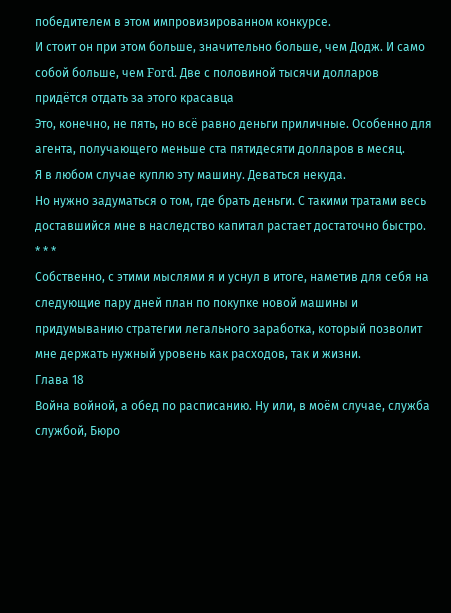победителем в этом импровизированном конкурсе.
И стоит он при этом больше, значительно больше, чем Додж. И само собой больше, чем Ford. Две с половиной тысячи долларов придётся отдать за этого красавца
Это, конечно, не пять, но всё равно деньги приличные. Особенно для агента, получающего меньше ста пятидесяти долларов в месяц.
Я в любом случае куплю эту машину. Деваться некуда.
Но нужно задуматься о том, где брать деньги. С такими тратами весь доставшийся мне в наследство капитал растает достаточно быстро.
* * *
Собственно, с этими мыслями я и уснул в итоге, наметив для себя на следующие пару дней план по покупке новой машины и придумыванию стратегии легального заработка, который позволит мне держать нужный уровень как расходов, так и жизни.
Глава 18
Война войной, а обед по расписанию. Ну или, в моём случае, служба службой, Бюро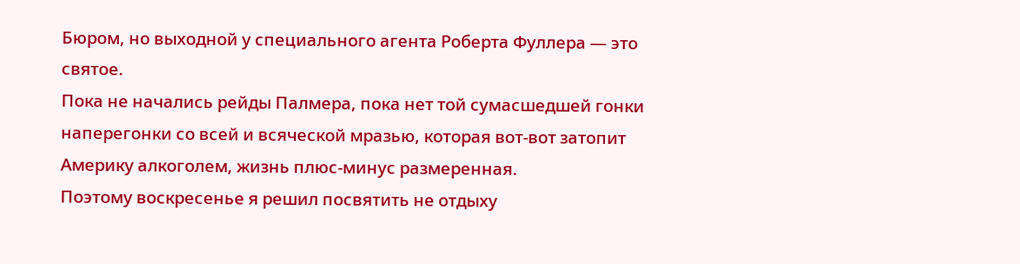Бюром, но выходной у специального агента Роберта Фуллера — это святое.
Пока не начались рейды Палмера, пока нет той сумасшедшей гонки наперегонки со всей и всяческой мразью, которая вот-вот затопит Америку алкоголем, жизнь плюс-минус размеренная.
Поэтому воскресенье я решил посвятить не отдыху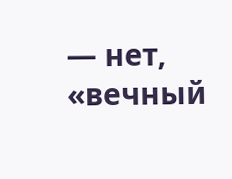— нет, «вечный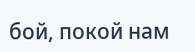бой, покой нам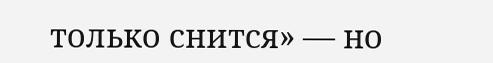только снится» — но